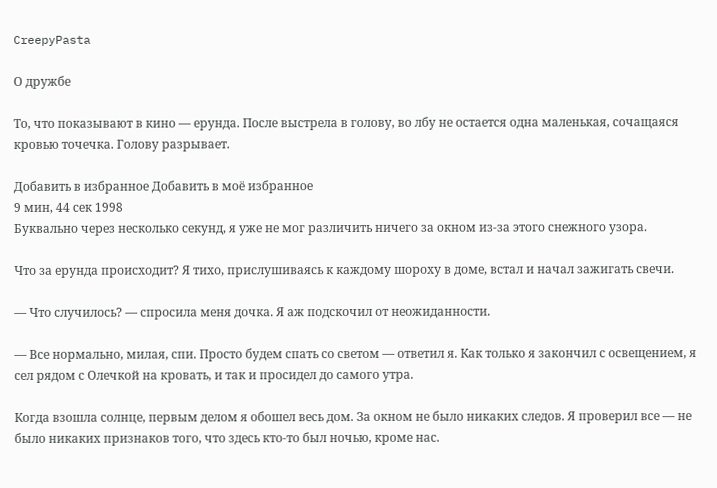CreepyPasta

О дружбе

То, что показывают в кино — ерунда. После выстрела в голову, во лбу не остается одна маленькая, сочащаяся кровью точечка. Голову разрывает.

Добавить в избранное Добавить в моё избранное
9 мин, 44 сек 1998
Буквально через несколько секунд, я уже не мог различить ничего за окном из-за этого снежного узора.

Что за ерунда происходит? Я тихо, прислушиваясь к каждому шороху в доме, встал и начал зажигать свечи.

— Что случилось? — спросила меня дочка. Я аж подскочил от неожиданности.

— Все нормально, милая, спи. Просто будем спать со светом — ответил я. Как только я закончил с освещением, я сел рядом с Олечкой на кровать, и так и просидел до самого утра.

Когда взошла солнце, первым делом я обошел весь дом. За окном не было никаких следов. Я проверил все — не было никаких признаков того, что здесь кто-то был ночью, кроме нас.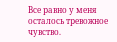Все равно у меня осталось тревожное чувство.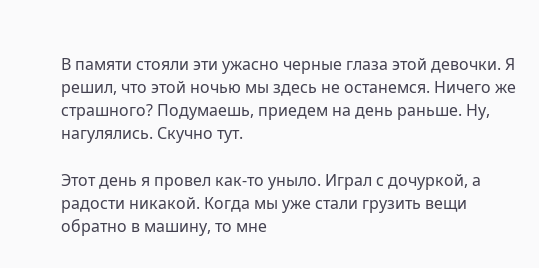В памяти стояли эти ужасно черные глаза этой девочки. Я решил, что этой ночью мы здесь не останемся. Ничего же страшного? Подумаешь, приедем на день раньше. Ну, нагулялись. Скучно тут.

Этот день я провел как-то уныло. Играл с дочуркой, а радости никакой. Когда мы уже стали грузить вещи обратно в машину, то мне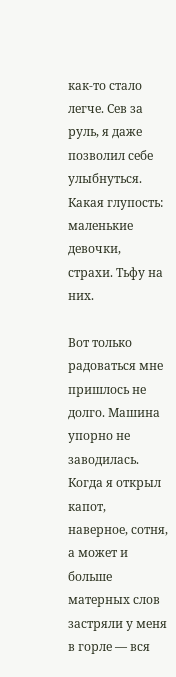как-то стало легче. Сев за руль, я даже позволил себе улыбнуться. Какая глупость: маленькие девочки, страхи. Тьфу на них.

Вот только радоваться мне пришлось не долго. Машина упорно не заводилась. Когда я открыл капот, наверное, сотня, а может и больше матерных слов застряли у меня в горле — вся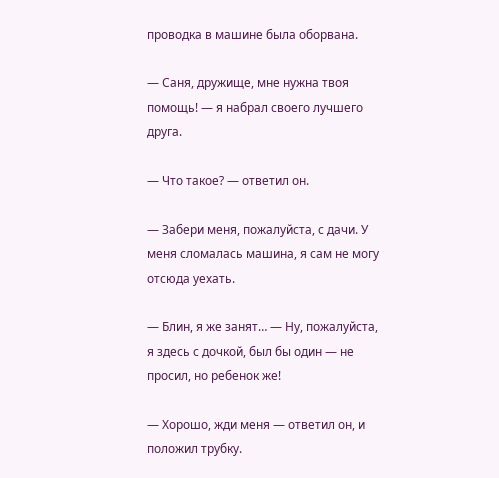проводка в машине была оборвана.

— Саня, дружище, мне нужна твоя помощь! — я набрал своего лучшего друга.

— Что такое? — ответил он.

— Забери меня, пожалуйста, с дачи. У меня сломалась машина, я сам не могу отсюда уехать.

— Блин, я же занят… — Ну, пожалуйста, я здесь с дочкой, был бы один — не просил, но ребенок же!

— Хорошо, жди меня — ответил он, и положил трубку.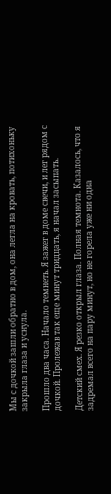Мы с дочкой зашли обратно в дом, она легла на кровать, потихоньку закрыла глаза и уснула.

Прошло два часа. Начало темнеть. Я зажег в доме свечи, и лег рядом с дочкой. Пролежав так еще минут тридцать, я начал засыпать.

Детский смех. Я резко открыл глаза. Полная темнота. Казалось, что я задремал всего на пару минут, но не горела уже ни одна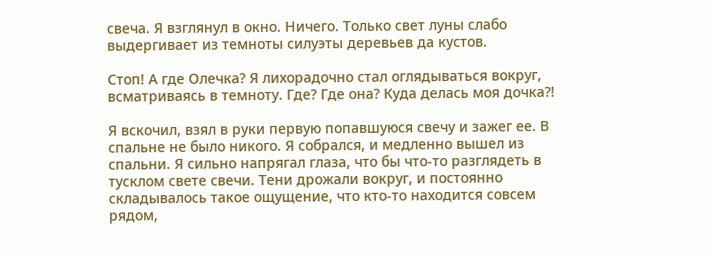свеча. Я взглянул в окно. Ничего. Только свет луны слабо выдергивает из темноты силуэты деревьев да кустов.

Стоп! А где Олечка? Я лихорадочно стал оглядываться вокруг, всматриваясь в темноту. Где? Где она? Куда делась моя дочка?!

Я вскочил, взял в руки первую попавшуюся свечу и зажег ее. В спальне не было никого. Я собрался, и медленно вышел из спальни. Я сильно напрягал глаза, что бы что-то разглядеть в тусклом свете свечи. Тени дрожали вокруг, и постоянно складывалось такое ощущение, что кто-то находится совсем рядом,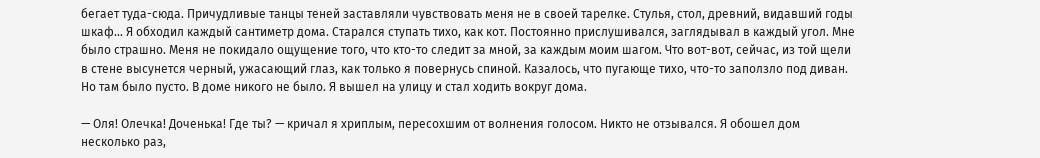бегает туда-сюда. Причудливые танцы теней заставляли чувствовать меня не в своей тарелке. Стулья, стол, древний, видавший годы шкаф… Я обходил каждый сантиметр дома. Старался ступать тихо, как кот. Постоянно прислушивался, заглядывал в каждый угол. Мне было страшно. Меня не покидало ощущение того, что кто-то следит за мной, за каждым моим шагом. Что вот-вот, сейчас, из той щели в стене высунется черный, ужасающий глаз, как только я повернусь спиной. Казалось, что пугающе тихо, что-то заползло под диван. Но там было пусто. В доме никого не было. Я вышел на улицу и стал ходить вокруг дома.

— Оля! Олечка! Доченька! Где ты? — кричал я хриплым, пересохшим от волнения голосом. Никто не отзывался. Я обошел дом несколько раз,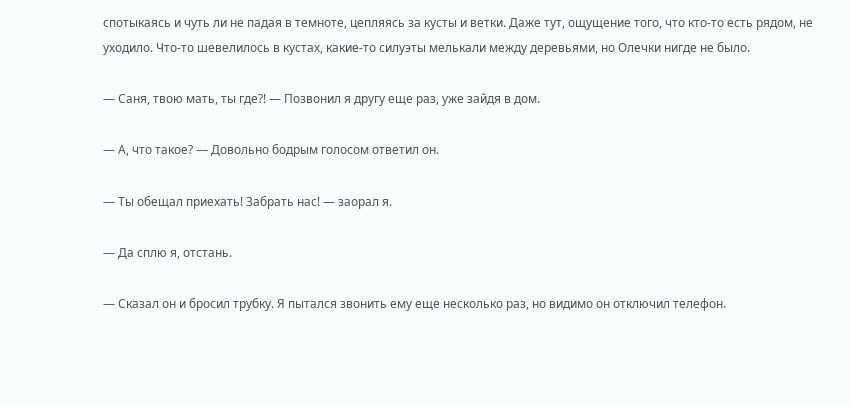спотыкаясь и чуть ли не падая в темноте, цепляясь за кусты и ветки. Даже тут, ощущение того, что кто-то есть рядом, не уходило. Что-то шевелилось в кустах, какие-то силуэты мелькали между деревьями, но Олечки нигде не было.

— Саня, твою мать, ты где?! — Позвонил я другу еще раз, уже зайдя в дом.

— А, что такое? — Довольно бодрым голосом ответил он.

— Ты обещал приехать! Забрать нас! — заорал я.

— Да сплю я, отстань.

— Сказал он и бросил трубку. Я пытался звонить ему еще несколько раз, но видимо он отключил телефон.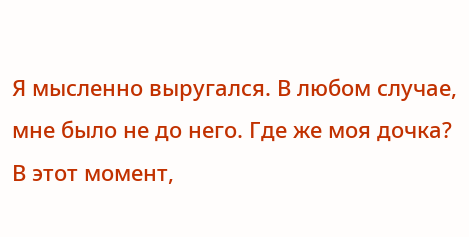Я мысленно выругался. В любом случае, мне было не до него. Где же моя дочка? В этот момент,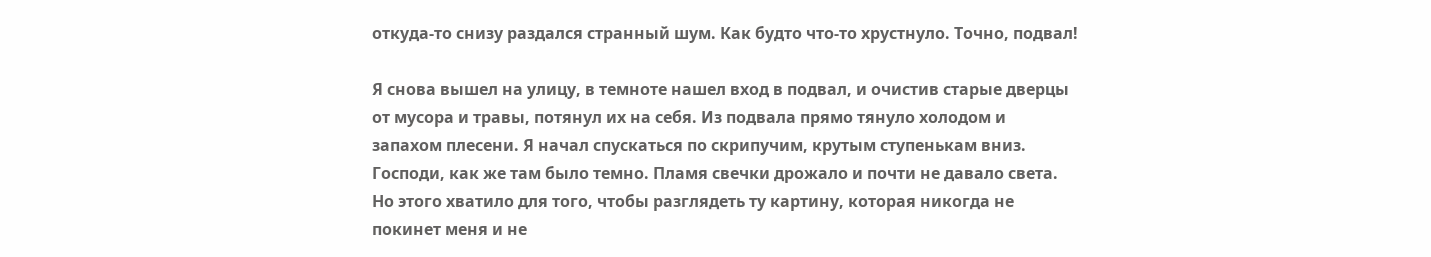откуда-то снизу раздался странный шум. Как будто что-то хрустнуло. Точно, подвал!

Я снова вышел на улицу, в темноте нашел вход в подвал, и очистив старые дверцы от мусора и травы, потянул их на себя. Из подвала прямо тянуло холодом и запахом плесени. Я начал спускаться по скрипучим, крутым ступенькам вниз. Господи, как же там было темно. Пламя свечки дрожало и почти не давало света. Но этого хватило для того, чтобы разглядеть ту картину, которая никогда не покинет меня и не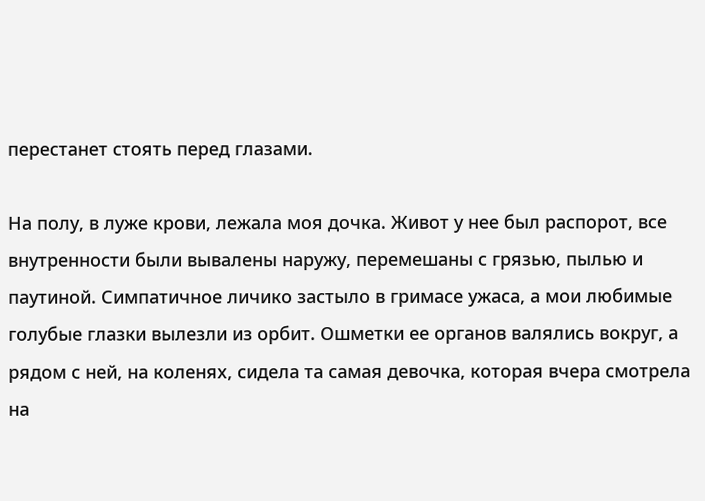перестанет стоять перед глазами.

На полу, в луже крови, лежала моя дочка. Живот у нее был распорот, все внутренности были вывалены наружу, перемешаны с грязью, пылью и паутиной. Симпатичное личико застыло в гримасе ужаса, а мои любимые голубые глазки вылезли из орбит. Ошметки ее органов валялись вокруг, а рядом с ней, на коленях, сидела та самая девочка, которая вчера смотрела на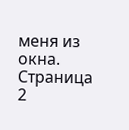меня из окна.
Страница 2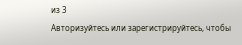из 3
Авторизуйтесь или зарегистрируйтесь, чтобы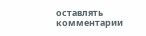оставлять комментарии